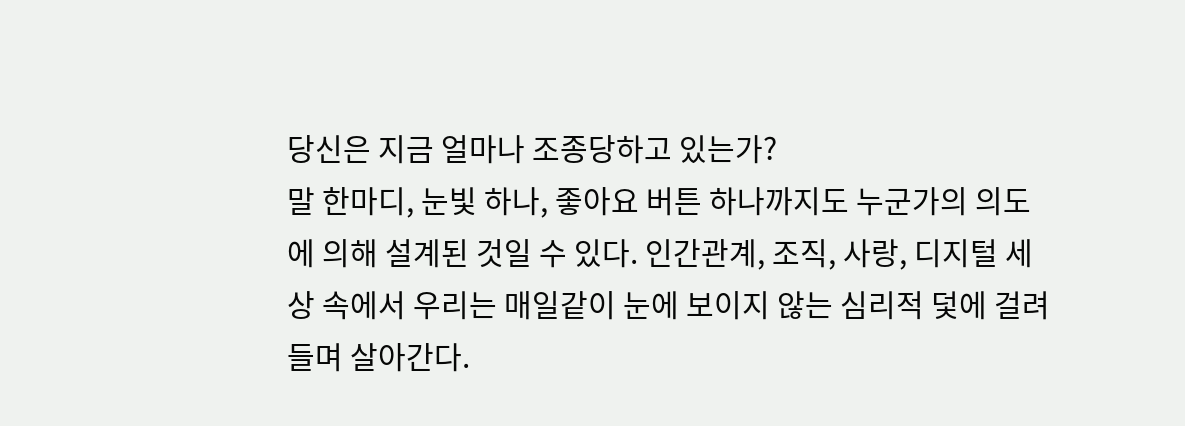당신은 지금 얼마나 조종당하고 있는가?
말 한마디, 눈빛 하나, 좋아요 버튼 하나까지도 누군가의 의도에 의해 설계된 것일 수 있다. 인간관계, 조직, 사랑, 디지털 세상 속에서 우리는 매일같이 눈에 보이지 않는 심리적 덫에 걸려들며 살아간다.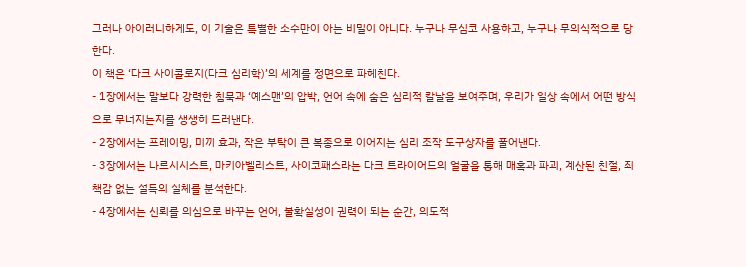그러나 아이러니하게도, 이 기술은 특별한 소수만이 아는 비밀이 아니다. 누구나 무심코 사용하고, 누구나 무의식적으로 당한다.
이 책은 ‘다크 사이콜로지(다크 심리학)’의 세계를 정면으로 파헤친다.
- 1장에서는 말보다 강력한 침묵과 ‘예스맨’의 압박, 언어 속에 숨은 심리적 칼날을 보여주며, 우리가 일상 속에서 어떤 방식으로 무너지는지를 생생히 드러낸다.
- 2장에서는 프레이밍, 미끼 효과, 작은 부탁이 큰 복종으로 이어지는 심리 조작 도구상자를 풀어낸다.
- 3장에서는 나르시시스트, 마키아벨리스트, 사이코패스라는 다크 트라이어드의 얼굴을 통해 매혹과 파괴, 계산된 친절, 죄책감 없는 설득의 실체를 분석한다.
- 4장에서는 신뢰를 의심으로 바꾸는 언어, 불확실성이 권력이 되는 순간, 의도적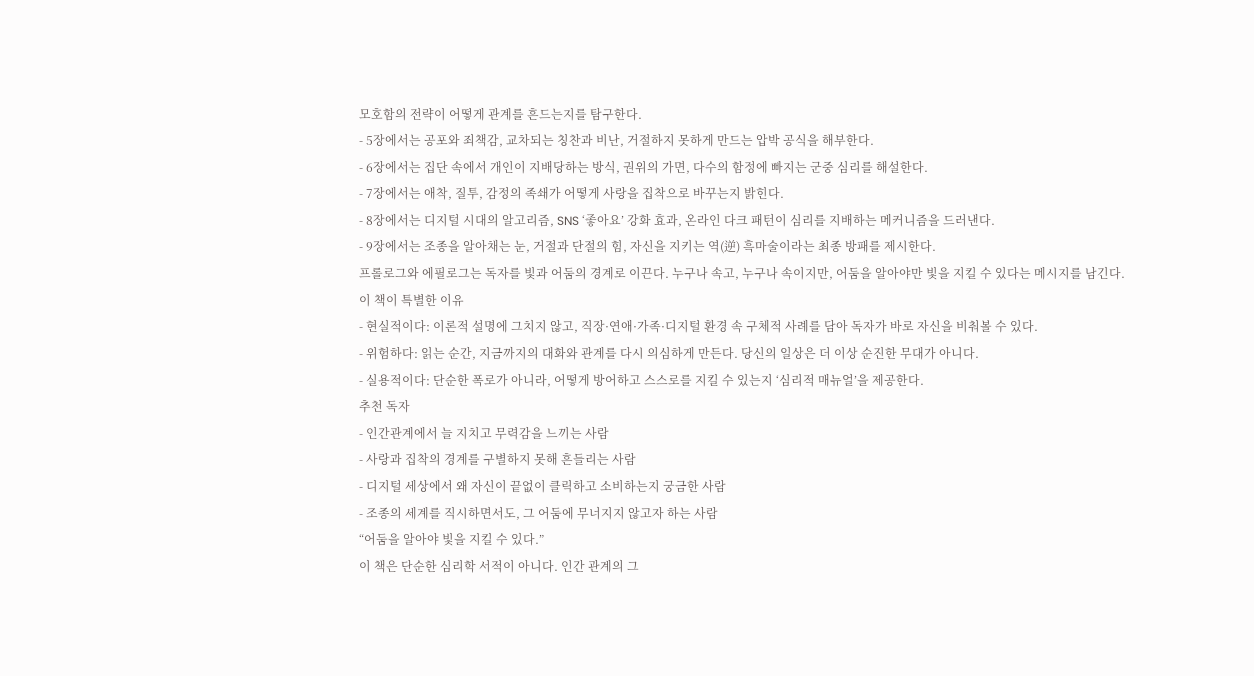모호함의 전략이 어떻게 관계를 흔드는지를 탐구한다.
- 5장에서는 공포와 죄책감, 교차되는 칭찬과 비난, 거절하지 못하게 만드는 압박 공식을 해부한다.
- 6장에서는 집단 속에서 개인이 지배당하는 방식, 권위의 가면, 다수의 함정에 빠지는 군중 심리를 해설한다.
- 7장에서는 애착, 질투, 감정의 족쇄가 어떻게 사랑을 집착으로 바꾸는지 밝힌다.
- 8장에서는 디지털 시대의 알고리즘, SNS ‘좋아요’ 강화 효과, 온라인 다크 패턴이 심리를 지배하는 메커니즘을 드러낸다.
- 9장에서는 조종을 알아채는 눈, 거절과 단절의 힘, 자신을 지키는 역(逆) 흑마술이라는 최종 방패를 제시한다.
프롤로그와 에필로그는 독자를 빛과 어둠의 경계로 이끈다. 누구나 속고, 누구나 속이지만, 어둠을 알아야만 빛을 지킬 수 있다는 메시지를 남긴다.
이 책이 특별한 이유
- 현실적이다: 이론적 설명에 그치지 않고, 직장·연애·가족·디지털 환경 속 구체적 사례를 담아 독자가 바로 자신을 비춰볼 수 있다.
- 위험하다: 읽는 순간, 지금까지의 대화와 관계를 다시 의심하게 만든다. 당신의 일상은 더 이상 순진한 무대가 아니다.
- 실용적이다: 단순한 폭로가 아니라, 어떻게 방어하고 스스로를 지킬 수 있는지 ‘심리적 매뉴얼’을 제공한다.
추천 독자
- 인간관계에서 늘 지치고 무력감을 느끼는 사람
- 사랑과 집착의 경계를 구별하지 못해 흔들리는 사람
- 디지털 세상에서 왜 자신이 끝없이 클릭하고 소비하는지 궁금한 사람
- 조종의 세계를 직시하면서도, 그 어둠에 무너지지 않고자 하는 사람
“어둠을 알아야 빛을 지킬 수 있다.”
이 책은 단순한 심리학 서적이 아니다. 인간 관계의 그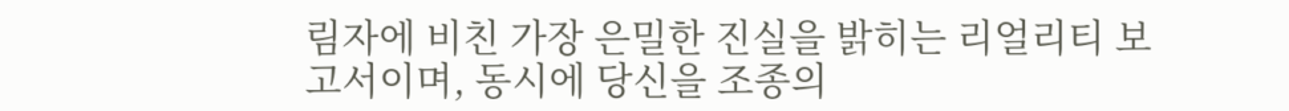림자에 비친 가장 은밀한 진실을 밝히는 리얼리티 보고서이며, 동시에 당신을 조종의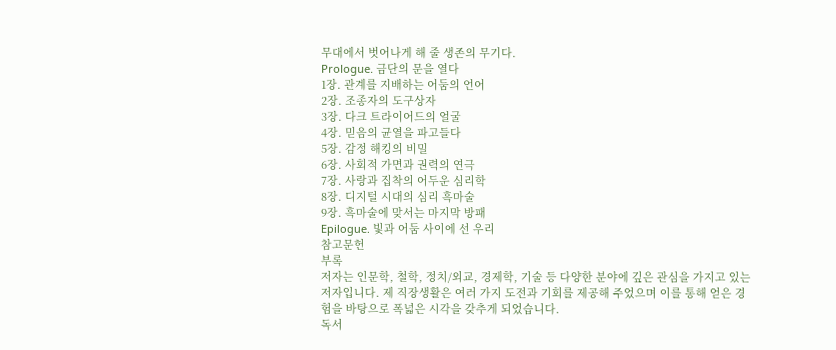무대에서 벗어나게 해 줄 생존의 무기다.
Prologue. 금단의 문을 열다
1장. 관계를 지배하는 어둠의 언어
2장. 조종자의 도구상자
3장. 다크 트라이어드의 얼굴
4장. 믿음의 균열을 파고들다
5장. 감정 해킹의 비밀
6장. 사회적 가면과 권력의 연극
7장. 사랑과 집착의 어두운 심리학
8장. 디지털 시대의 심리 흑마술
9장. 흑마술에 맞서는 마지막 방패
Epilogue. 빛과 어둠 사이에 선 우리
참고문헌
부록
저자는 인문학, 철학, 정치/외교, 경제학, 기술 등 다양한 분야에 깊은 관심을 가지고 있는 저자입니다. 제 직장생활은 여러 가지 도전과 기회를 제공해 주었으며 이를 통해 얻은 경험을 바탕으로 폭넓은 시각을 갖추게 되었습니다.
독서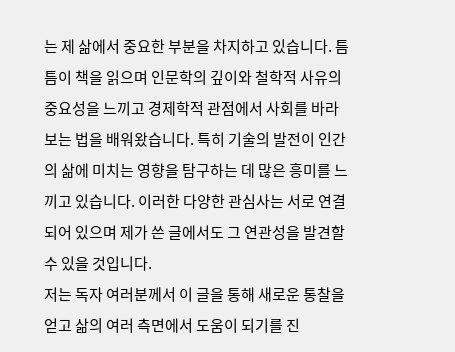는 제 삶에서 중요한 부분을 차지하고 있습니다. 틈틈이 책을 읽으며 인문학의 깊이와 철학적 사유의 중요성을 느끼고 경제학적 관점에서 사회를 바라보는 법을 배워왔습니다. 특히 기술의 발전이 인간의 삶에 미치는 영향을 탐구하는 데 많은 흥미를 느끼고 있습니다. 이러한 다양한 관심사는 서로 연결되어 있으며 제가 쓴 글에서도 그 연관성을 발견할 수 있을 것입니다.
저는 독자 여러분께서 이 글을 통해 새로운 통찰을 얻고 삶의 여러 측면에서 도움이 되기를 진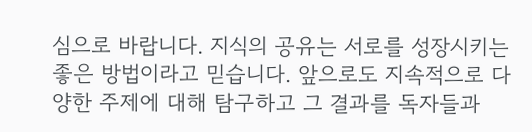심으로 바랍니다. 지식의 공유는 서로를 성장시키는 좋은 방법이라고 믿습니다. 앞으로도 지속적으로 다양한 주제에 대해 탐구하고 그 결과를 독자들과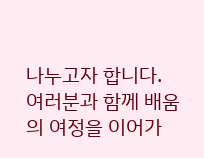나누고자 합니다. 여러분과 함께 배움의 여정을 이어가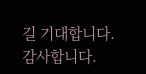길 기대합니다.
감사합니다.